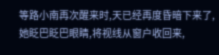等路小南再次醒来时,天已经再度昏暗下来了,她眨巴眨巴眼睛,将视线从窗户收回来,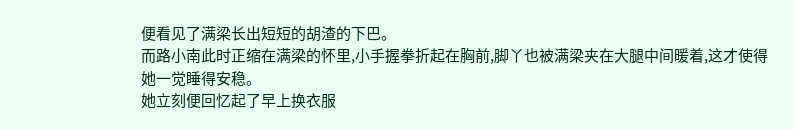便看见了满梁长出短短的胡渣的下巴。
而路小南此时正缩在满梁的怀里,小手握拳折起在胸前,脚丫也被满梁夹在大腿中间暖着,这才使得她一觉睡得安稳。
她立刻便回忆起了早上换衣服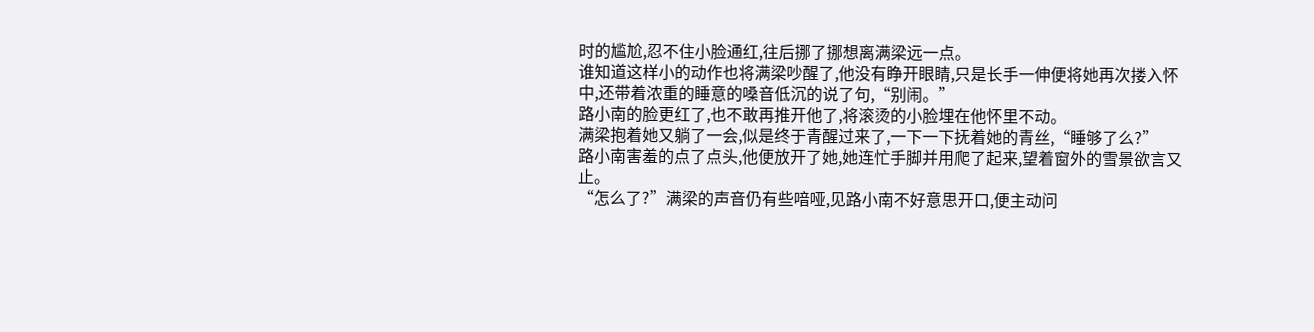时的尴尬,忍不住小脸通红,往后挪了挪想离满梁远一点。
谁知道这样小的动作也将满梁吵醒了,他没有睁开眼睛,只是长手一伸便将她再次搂入怀中,还带着浓重的睡意的嗓音低沉的说了句,“别闹。”
路小南的脸更红了,也不敢再推开他了,将滚烫的小脸埋在他怀里不动。
满梁抱着她又躺了一会,似是终于青醒过来了,一下一下抚着她的青丝,“睡够了么?”
路小南害羞的点了点头,他便放开了她,她连忙手脚并用爬了起来,望着窗外的雪景欲言又止。
“怎么了?”满梁的声音仍有些喑哑,见路小南不好意思开口,便主动问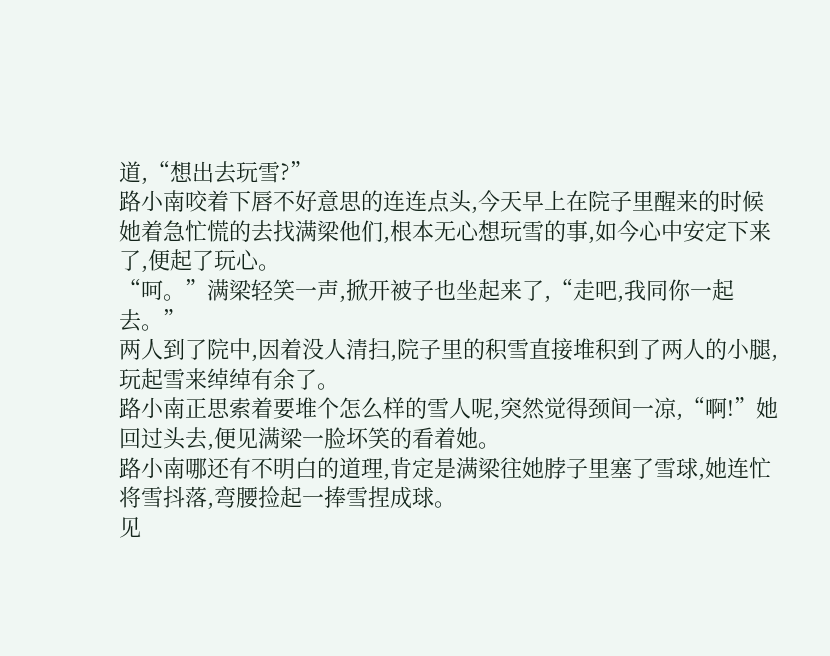道,“想出去玩雪?”
路小南咬着下唇不好意思的连连点头,今天早上在院子里醒来的时候她着急忙慌的去找满梁他们,根本无心想玩雪的事,如今心中安定下来了,便起了玩心。
“呵。”满梁轻笑一声,掀开被子也坐起来了,“走吧,我同你一起去。”
两人到了院中,因着没人清扫,院子里的积雪直接堆积到了两人的小腿,玩起雪来绰绰有余了。
路小南正思索着要堆个怎么样的雪人呢,突然觉得颈间一凉,“啊!”她回过头去,便见满梁一脸坏笑的看着她。
路小南哪还有不明白的道理,肯定是满梁往她脖子里塞了雪球,她连忙将雪抖落,弯腰捡起一捧雪捏成球。
见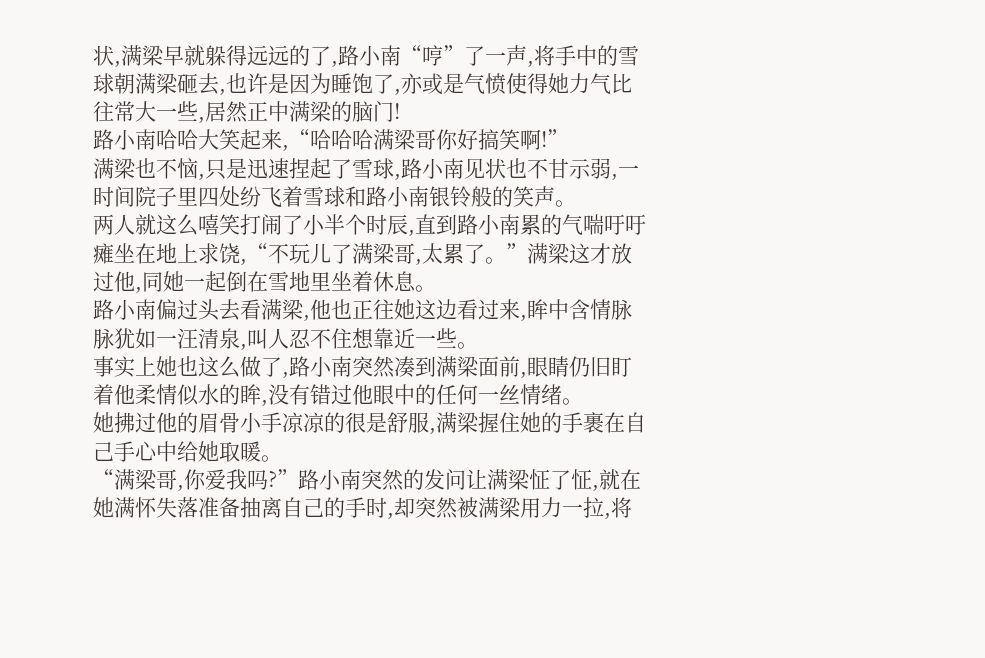状,满梁早就躲得远远的了,路小南“哼”了一声,将手中的雪球朝满梁砸去,也许是因为睡饱了,亦或是气愤使得她力气比往常大一些,居然正中满梁的脑门!
路小南哈哈大笑起来,“哈哈哈满梁哥你好搞笑啊!”
满梁也不恼,只是迅速捏起了雪球,路小南见状也不甘示弱,一时间院子里四处纷飞着雪球和路小南银铃般的笑声。
两人就这么嘻笑打闹了小半个时辰,直到路小南累的气喘吁吁瘫坐在地上求饶,“不玩儿了满梁哥,太累了。”满梁这才放过他,同她一起倒在雪地里坐着休息。
路小南偏过头去看满梁,他也正往她这边看过来,眸中含情脉脉犹如一汪清泉,叫人忍不住想靠近一些。
事实上她也这么做了,路小南突然凑到满梁面前,眼睛仍旧盯着他柔情似水的眸,没有错过他眼中的任何一丝情绪。
她拂过他的眉骨小手凉凉的很是舒服,满梁握住她的手裹在自己手心中给她取暖。
“满梁哥,你爱我吗?”路小南突然的发问让满梁怔了怔,就在她满怀失落准备抽离自己的手时,却突然被满梁用力一拉,将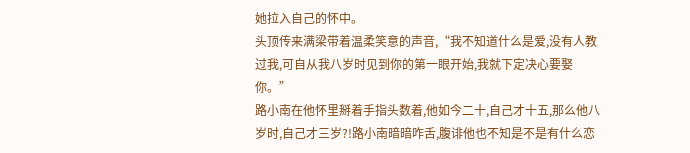她拉入自己的怀中。
头顶传来满梁带着温柔笑意的声音,“我不知道什么是爱,没有人教过我,可自从我八岁时见到你的第一眼开始,我就下定决心要娶你。”
路小南在他怀里掰着手指头数着,他如今二十,自己才十五,那么他八岁时,自己才三岁?!路小南暗暗咋舌,腹诽他也不知是不是有什么恋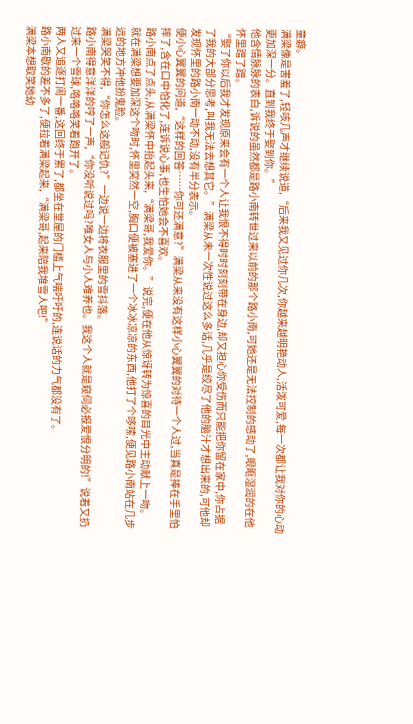童癖。
满梁像是害羞了,轻咳几声才继续说道,“后来我又见过你几次,你越来越明艳动人,活泼可爱,每一次都让我对你的心动更加深一分。直到我终于娶到你。”
他含情脉脉的表白,诉说的虽然都是路小南转世过来以前的那个路小南,可她还是无法控制的感动了,眼眶湿润的在他怀里蹭了蹭。
“娶了你以后我才发现原来会有一个人让我恨不得时时刻刻带在身边,却又担心你受伤而只能把你留在家中,你占据了我的大部分思考,叫我无法去想其它。”满梁从未一次性说过这么多话,几乎是绞尽了他的脑汁才想出来的,可他却发现怀里的路小南一动不动,没有半分表示。
便小心翼翼的问道,“这样的回答……你可还满意?”满梁从来没有这样小心翼翼的对待一个人过,当真是捧在手里怕摔了,含在口中怕化了,连诉说心事,也生怕她会不喜欢。
路小南点了点头,从满梁怀中抬起头来,“满梁哥,我爱你。”说完,便在他从惊讶转为惊喜的目光中主动献上一吻。
就在满梁想要加深这个吻时,怀里突然一空,胸口便被塞进了一个冰冰凉凉的东西,他打了个哆嗦,便见路小南站在几步远的地方冲他扮鬼脸。
满梁哭笑不得,“你怎么这般记仇?”一边说一边将衣服里的雪抖落。
路小南得意洋洋的哼了一声,“你没听说过吗?唯女人与小人难养也。我这个人就是窥伺必报爱恨分明的!”说着又扔过来一个雪球,咯咯咯笑着跑开了。
两人又追逐打闹一番,这回终于累了,都坐在堂屋的门槛上气喘吁吁的,连说话的力气都没有了。
路小南歇的差不多了,便拉着满梁起来,“满梁哥,起来陪我堆雪人吧!”
满梁本想取笑她幼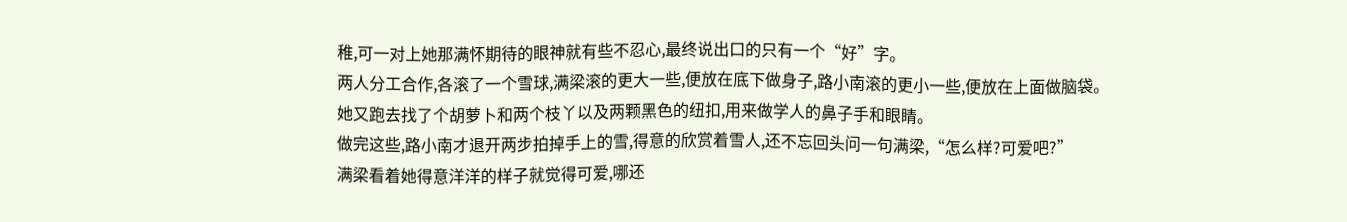稚,可一对上她那满怀期待的眼神就有些不忍心,最终说出口的只有一个“好”字。
两人分工合作,各滚了一个雪球,满梁滚的更大一些,便放在底下做身子,路小南滚的更小一些,便放在上面做脑袋。
她又跑去找了个胡萝卜和两个枝丫以及两颗黑色的纽扣,用来做学人的鼻子手和眼睛。
做完这些,路小南才退开两步拍掉手上的雪,得意的欣赏着雪人,还不忘回头问一句满梁,“怎么样?可爱吧?”
满梁看着她得意洋洋的样子就觉得可爱,哪还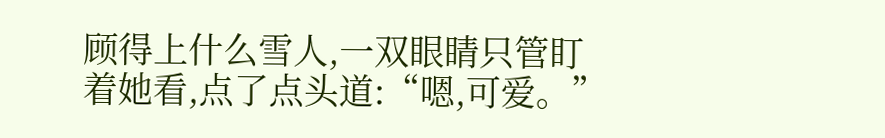顾得上什么雪人,一双眼睛只管盯着她看,点了点头道:“嗯,可爱。”